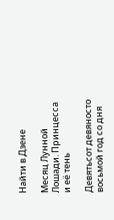Найти в Дзене

Месяц Лунной Лошади. Принцесса и её тень

Девятьсот девяносто восьмой год со дня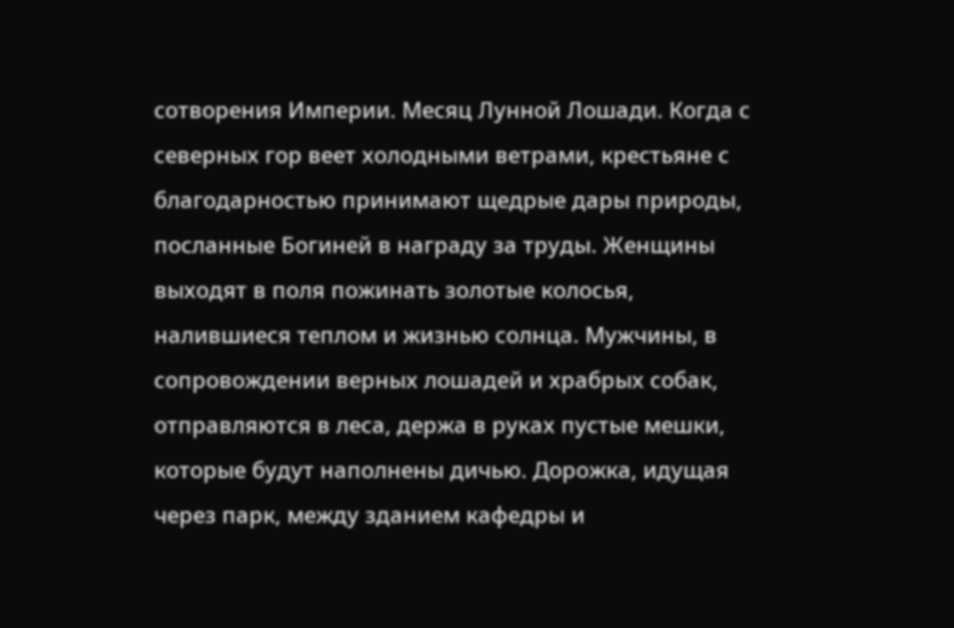сотворения Империи. Месяц Лунной Лошади. Когда с северных гор веет холодными ветрами, крестьяне с благодарностью принимают щедрые дары природы, посланные Богиней в награду за труды. Женщины выходят в поля пожинать золотые колосья, налившиеся теплом и жизнью солнца. Мужчины, в сопровождении верных лошадей и храбрых собак, отправляются в леса, держа в руках пустые мешки, которые будут наполнены дичью. Дорожка, идущая через парк, между зданием кафедры и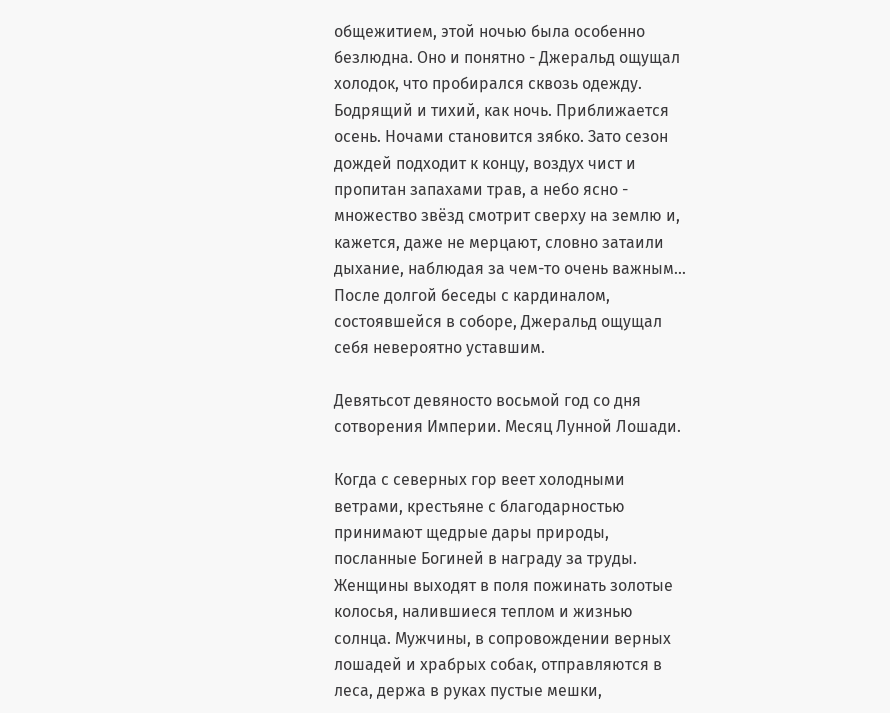общежитием, этой ночью была особенно безлюдна. Оно и понятно - Джеральд ощущал холодок, что пробирался сквозь одежду. Бодрящий и тихий, как ночь. Приближается осень. Ночами становится зябко. Зато сезон дождей подходит к концу, воздух чист и пропитан запахами трав, а небо ясно - множество звёзд смотрит сверху на землю и, кажется, даже не мерцают, словно затаили дыхание, наблюдая за чем-то очень важным... После долгой беседы с кардиналом, состоявшейся в соборе, Джеральд ощущал себя невероятно уставшим.

Девятьсот девяносто восьмой год со дня сотворения Империи. Месяц Лунной Лошади.

Когда с северных гор веет холодными ветрами, крестьяне с благодарностью принимают щедрые дары природы, посланные Богиней в награду за труды. Женщины выходят в поля пожинать золотые колосья, налившиеся теплом и жизнью солнца. Мужчины, в сопровождении верных лошадей и храбрых собак, отправляются в леса, держа в руках пустые мешки,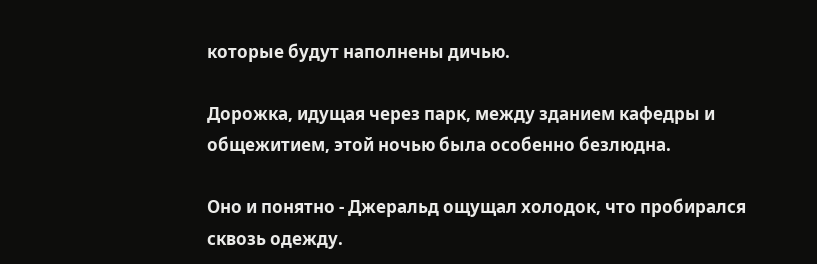которые будут наполнены дичью.

Дорожка, идущая через парк, между зданием кафедры и общежитием, этой ночью была особенно безлюдна.

Оно и понятно - Джеральд ощущал холодок, что пробирался сквозь одежду.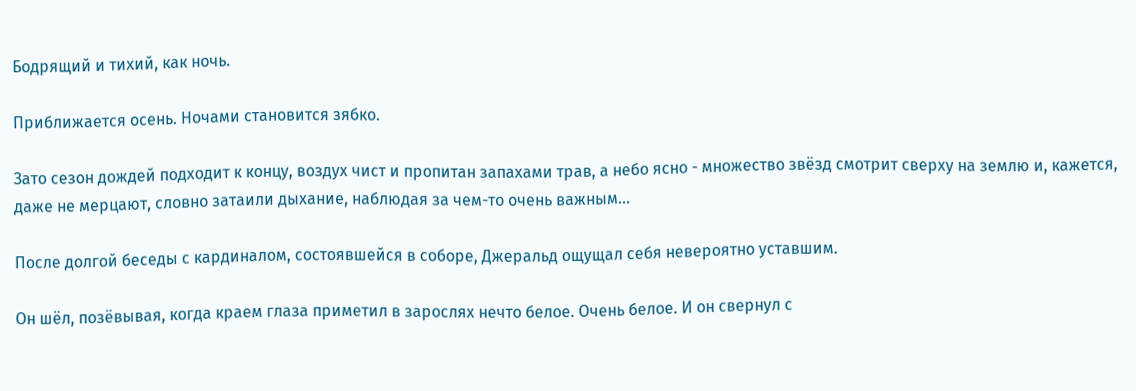Бодрящий и тихий, как ночь.

Приближается осень. Ночами становится зябко.

Зато сезон дождей подходит к концу, воздух чист и пропитан запахами трав, а небо ясно - множество звёзд смотрит сверху на землю и, кажется, даже не мерцают, словно затаили дыхание, наблюдая за чем-то очень важным...

После долгой беседы с кардиналом, состоявшейся в соборе, Джеральд ощущал себя невероятно уставшим.

Он шёл, позёвывая, когда краем глаза приметил в зарослях нечто белое. Очень белое. И он свернул с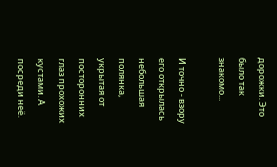дорожки. Это было так знакомо...

И точно - взору его открылась небольшая полянка, укрытая от посторонних глаз прохожих кустами. А посреди неё.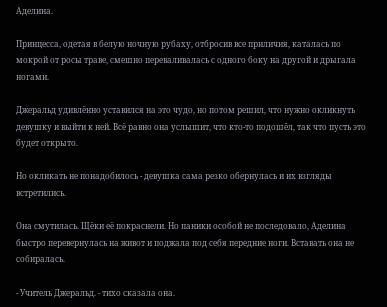Аделина.

Принцесса, одетая в белую ночную рубаху, отбросив все приличия, каталась по мокрой от росы траве, смешно переваливалась с одного боку на другой и дрыгала ногами.

Джеральд удивлённо уставился на это чудо, но потом решил, что нужно окликнуть девушку и выйти к ней. Всё равно она услышит, что кто-то подошёл, так что пусть это будет открыто.

Но окликать не понадобилось - девушка сама резко обернулась и их взгляды встретились.

Она смутилась. Щёки её покраснели. Но паники особой не последовало, Аделина быстро перевернулась на живот и поджала под себя передние ноги. Вставать она не собиралась.

- Учитель Джеральд. - тихо сказала она.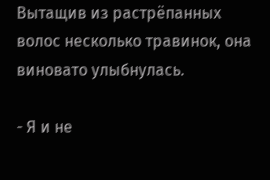Вытащив из растрёпанных волос несколько травинок, она виновато улыбнулась.

- Я и не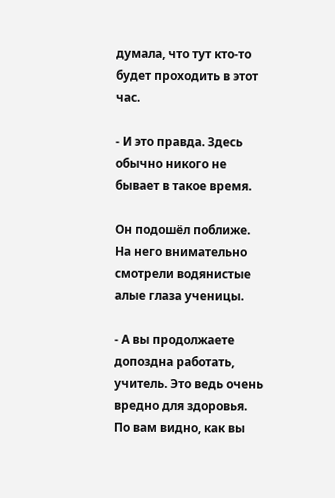думала, что тут кто-то будет проходить в этот час.

- И это правда. Здесь обычно никого не бывает в такое время.

Он подошёл поближе. На него внимательно смотрели водянистые алые глаза ученицы.

- А вы продолжаете допоздна работать, учитель. Это ведь очень вредно для здоровья. По вам видно, как вы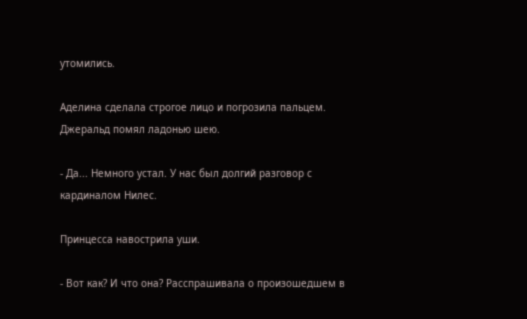утомились.

Аделина сделала строгое лицо и погрозила пальцем. Джеральд помял ладонью шею.

- Да... Немного устал. У нас был долгий разговор с кардиналом Нилес.

Принцесса навострила уши.

- Вот как? И что она? Расспрашивала о произошедшем в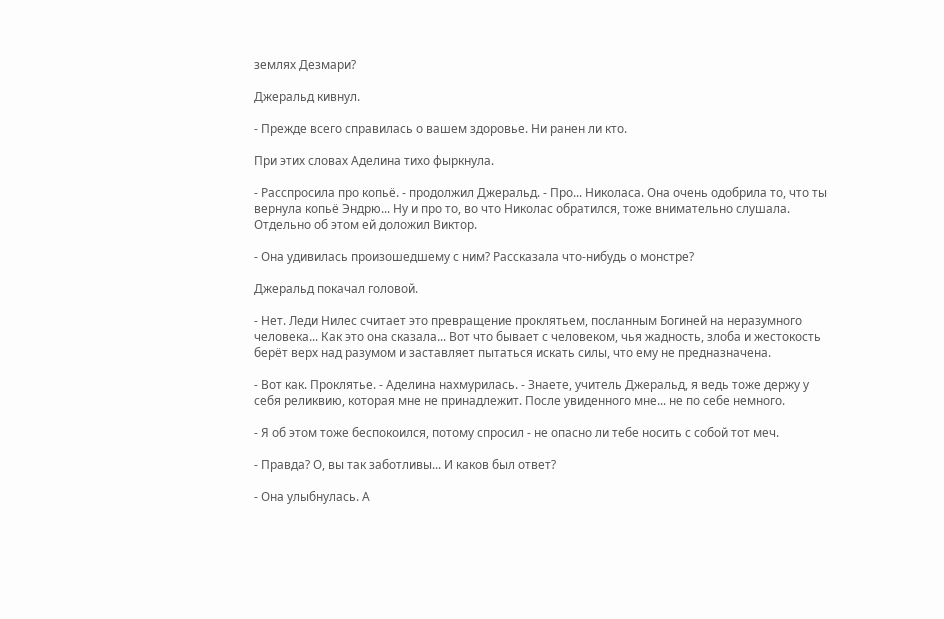землях Дезмари?

Джеральд кивнул.

- Прежде всего справилась о вашем здоровье. Ни ранен ли кто.

При этих словах Аделина тихо фыркнула.

- Расспросила про копьё. - продолжил Джеральд. - Про... Николаса. Она очень одобрила то, что ты вернула копьё Эндрю... Ну и про то, во что Николас обратился, тоже внимательно слушала. Отдельно об этом ей доложил Виктор.

- Она удивилась произошедшему с ним? Рассказала что-нибудь о монстре?

Джеральд покачал головой.

- Нет. Леди Нилес считает это превращение проклятьем, посланным Богиней на неразумного человека... Как это она сказала... Вот что бывает с человеком, чья жадность, злоба и жестокость берёт верх над разумом и заставляет пытаться искать силы, что ему не предназначена.

- Вот как. Проклятье. - Аделина нахмурилась. - Знаете, учитель Джеральд, я ведь тоже держу у себя реликвию, которая мне не принадлежит. После увиденного мне... не по себе немного.

- Я об этом тоже беспокоился, потому спросил - не опасно ли тебе носить с собой тот меч.

- Правда? О, вы так заботливы... И каков был ответ?

- Она улыбнулась. А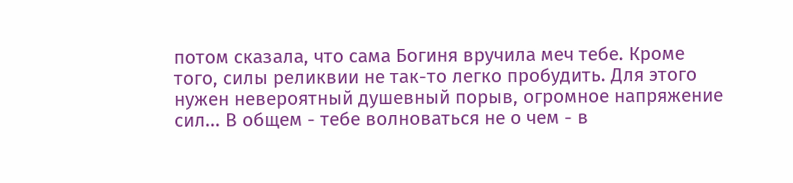потом сказала, что сама Богиня вручила меч тебе. Кроме того, силы реликвии не так-то легко пробудить. Для этого нужен невероятный душевный порыв, огромное напряжение сил... В общем - тебе волноваться не о чем - в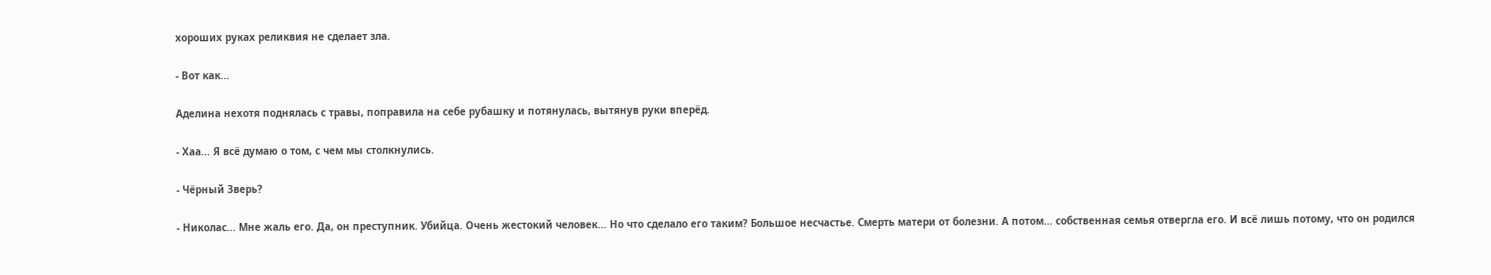хороших руках реликвия не сделает зла.

- Вот как...

Аделина нехотя поднялась с травы, поправила на себе рубашку и потянулась, вытянув руки вперёд.

- Хаа... Я всё думаю о том, с чем мы столкнулись.

- Чёрный Зверь?

- Николас... Мне жаль его. Да, он преступник. Убийца. Очень жестокий человек... Но что сделало его таким? Большое несчастье. Смерть матери от болезни. А потом... собственная семья отвергла его. И всё лишь потому, что он родился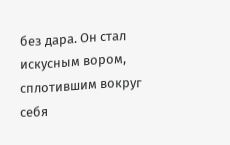без дара. Он стал искусным вором, сплотившим вокруг себя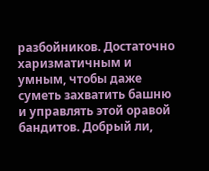разбойников. Достаточно харизматичным и умным, чтобы даже суметь захватить башню и управлять этой оравой бандитов. Добрый ли,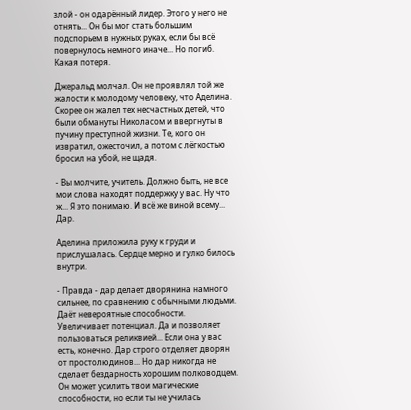злой - он одарённый лидер. Этого у него не отнять... Он бы мог стать большим подспорьем в нужных руках, если бы всё повернулось немного иначе... Но погиб. Какая потеря.

Джеральд молчал. Он не проявлял той же жалости к молодому человеку, что Аделина. Скорее он жалел тех несчастных детей, что были обмануты Николасом и ввергнуты в пучину преступной жизни. Те, кого он извратил, ожесточил, а потом с лёгкостью бросил на убой, не щадя.

- Вы молчите, учитель. Должно быть, не все мои слова находят поддержку у вас. Ну что ж... Я это понимаю. И всё же виной всему... Дар.

Аделина приложила руку к груди и прислушалась. Сердце мерно и гулко билось внутри.

- Правда - дар делает дворянина намного сильнее, по сравнению с обычными людьми. Даёт невероятные способности. Увеличивает потенциал. Да и позволяет пользоваться реликвией... Если она у вас есть, конечно. Дар строго отделяет дворян от простолюдинов... Но дар никогда не сделает бездарность хорошим полководцем. Он может усилить твои магические способности, но если ты не училась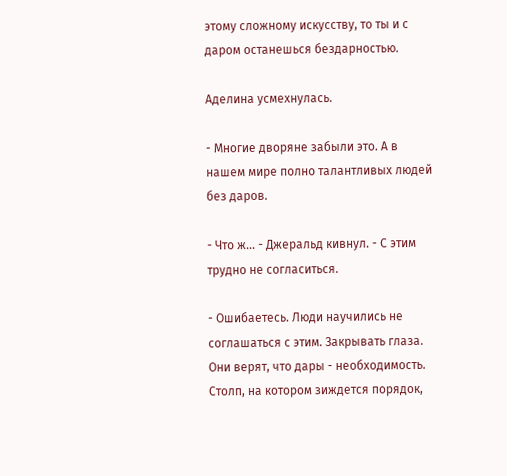этому сложному искусству, то ты и с даром останешься бездарностью.

Аделина усмехнулась.

- Многие дворяне забыли это. А в нашем мире полно талантливых людей без даров.

- Что ж... - Джеральд кивнул. - С этим трудно не согласиться.

- Ошибаетесь. Люди научились не соглашаться с этим. Закрывать глаза. Они верят, что дары - необходимость. Столп, на котором зиждется порядок,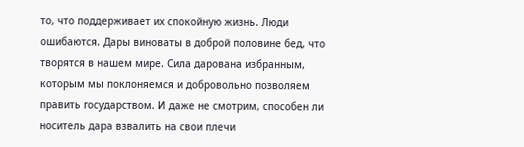то, что поддерживает их спокойную жизнь. Люди ошибаются. Дары виноваты в доброй половине бед, что творятся в нашем мире. Сила дарована избранным, которым мы поклоняемся и добровольно позволяем править государством. И даже не смотрим, способен ли носитель дара взвалить на свои плечи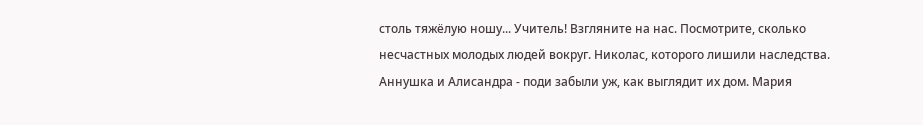столь тяжёлую ношу... Учитель! Взгляните на нас. Посмотрите, сколько несчастных молодых людей вокруг. Николас, которого лишили наследства. Аннушка и Алисандра - поди забыли уж, как выглядит их дом. Мария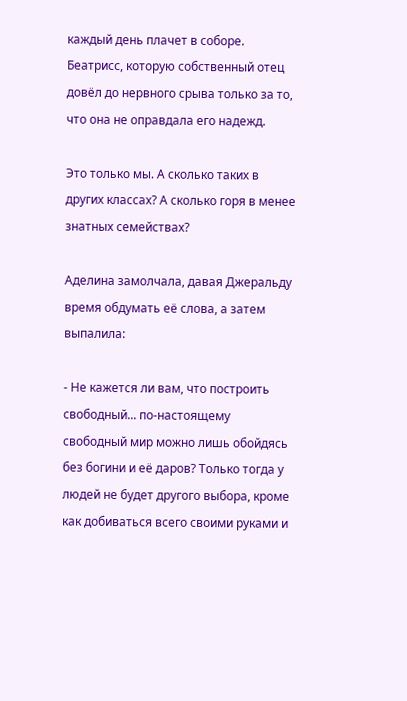каждый день плачет в соборе. Беатрисс, которую собственный отец довёл до нервного срыва только за то, что она не оправдала его надежд.

Это только мы. А сколько таких в других классах? А сколько горя в менее знатных семействах?

Аделина замолчала, давая Джеральду время обдумать её слова, а затем выпалила:

- Не кажется ли вам, что построить свободный... по-настоящему свободный мир можно лишь обойдясь без богини и её даров? Только тогда у людей не будет другого выбора, кроме как добиваться всего своими руками и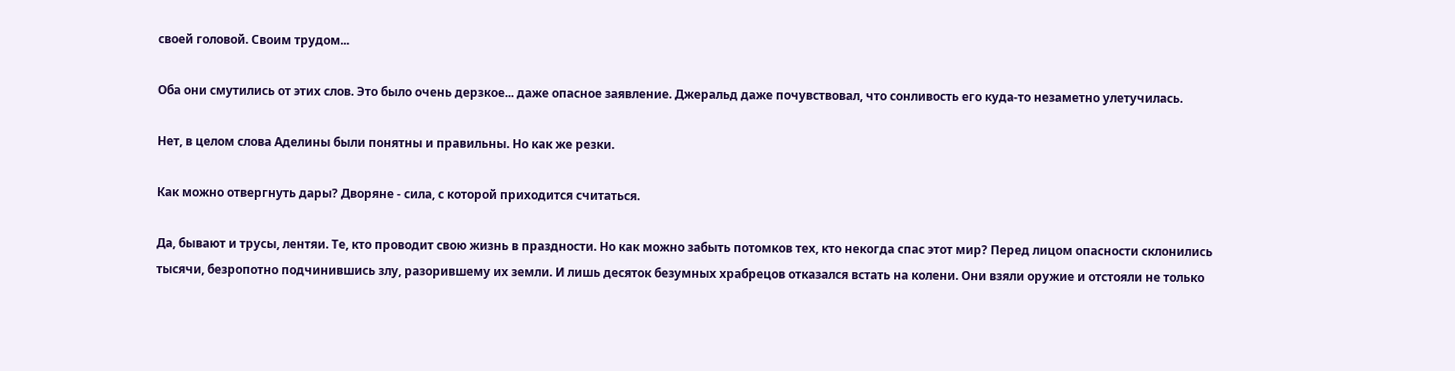своей головой. Своим трудом...

Оба они смутились от этих слов. Это было очень дерзкое... даже опасное заявление. Джеральд даже почувствовал, что сонливость его куда-то незаметно улетучилась.

Нет, в целом слова Аделины были понятны и правильны. Но как же резки.

Как можно отвергнуть дары? Дворяне - сила, с которой приходится считаться.

Да, бывают и трусы, лентяи. Те, кто проводит свою жизнь в праздности. Но как можно забыть потомков тех, кто некогда спас этот мир? Перед лицом опасности склонились тысячи, безропотно подчинившись злу, разорившему их земли. И лишь десяток безумных храбрецов отказался встать на колени. Они взяли оружие и отстояли не только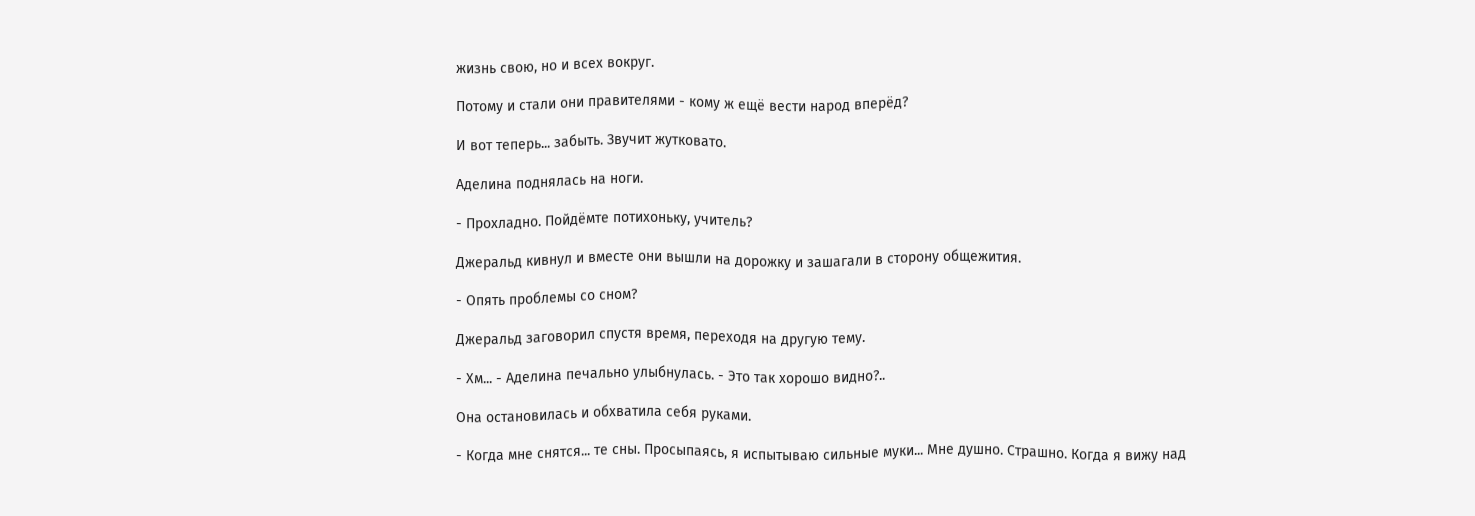жизнь свою, но и всех вокруг.

Потому и стали они правителями - кому ж ещё вести народ вперёд?

И вот теперь... забыть. Звучит жутковато.

Аделина поднялась на ноги.

- Прохладно. Пойдёмте потихоньку, учитель?

Джеральд кивнул и вместе они вышли на дорожку и зашагали в сторону общежития.

- Опять проблемы со сном?

Джеральд заговорил спустя время, переходя на другую тему.

- Хм... - Аделина печально улыбнулась. - Это так хорошо видно?..

Она остановилась и обхватила себя руками.

- Когда мне снятся... те сны. Просыпаясь, я испытываю сильные муки... Мне душно. Страшно. Когда я вижу над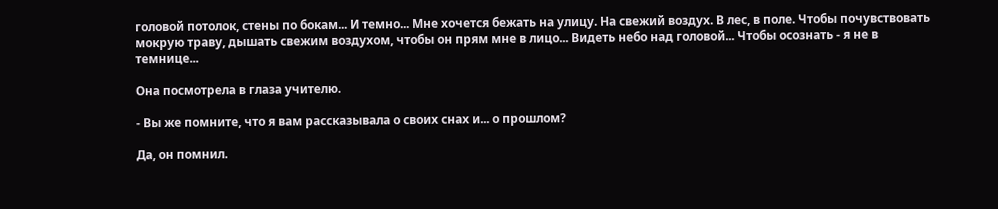головой потолок, стены по бокам... И темно... Мне хочется бежать на улицу. На свежий воздух. В лес, в поле. Чтобы почувствовать мокрую траву, дышать свежим воздухом, чтобы он прям мне в лицо... Видеть небо над головой... Чтобы осознать - я не в темнице...

Она посмотрела в глаза учителю.

- Вы же помните, что я вам рассказывала о своих снах и... о прошлом?

Да, он помнил.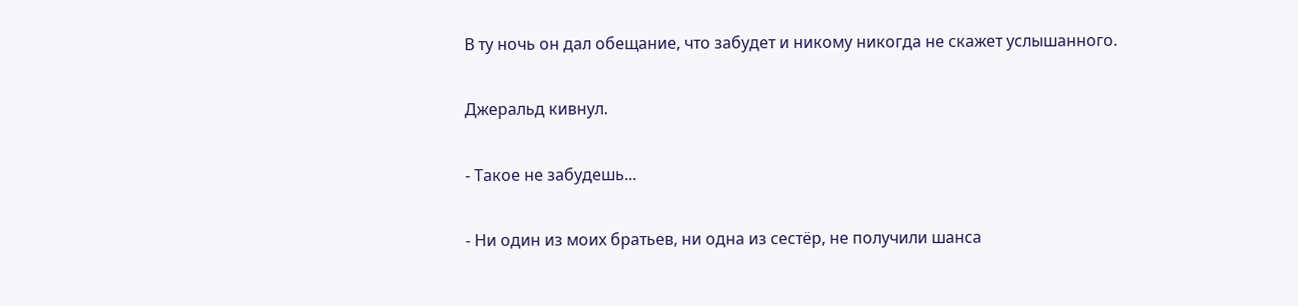В ту ночь он дал обещание, что забудет и никому никогда не скажет услышанного.

Джеральд кивнул.

- Такое не забудешь...

- Ни один из моих братьев, ни одна из сестёр, не получили шанса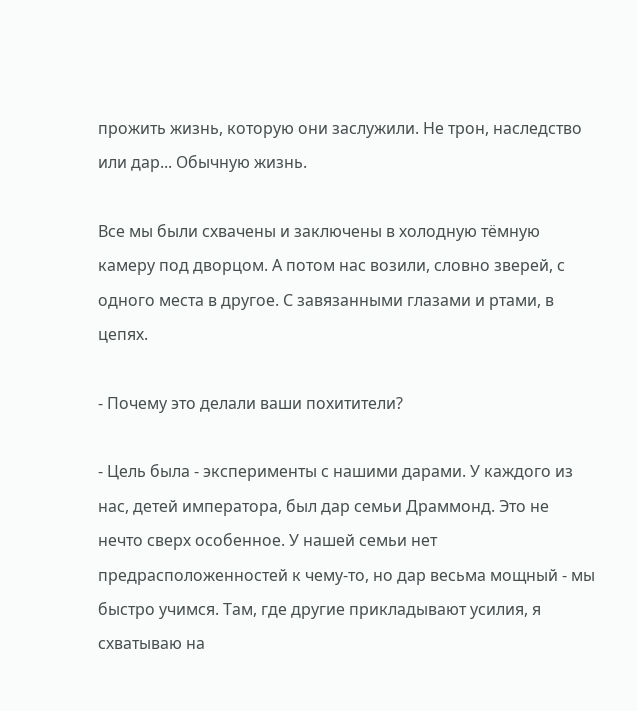прожить жизнь, которую они заслужили. Не трон, наследство или дар... Обычную жизнь.

Все мы были схвачены и заключены в холодную тёмную камеру под дворцом. А потом нас возили, словно зверей, с одного места в другое. С завязанными глазами и ртами, в цепях.

- Почему это делали ваши похитители?

- Цель была - эксперименты с нашими дарами. У каждого из нас, детей императора, был дар семьи Драммонд. Это не нечто сверх особенное. У нашей семьи нет предрасположенностей к чему-то, но дар весьма мощный - мы быстро учимся. Там, где другие прикладывают усилия, я схватываю на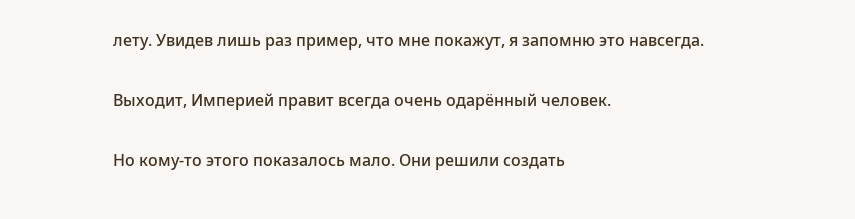лету. Увидев лишь раз пример, что мне покажут, я запомню это навсегда.

Выходит, Империей правит всегда очень одарённый человек.

Но кому-то этого показалось мало. Они решили создать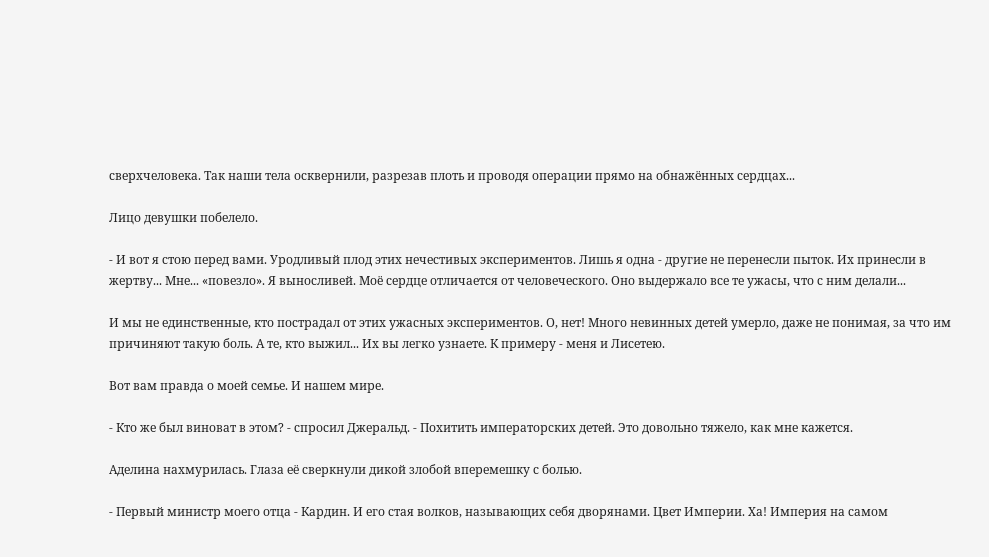сверхчеловека. Так наши тела осквернили, разрезав плоть и проводя операции прямо на обнажённых сердцах...

Лицо девушки побелело.

- И вот я стою перед вами. Уродливый плод этих нечестивых экспериментов. Лишь я одна - другие не перенесли пыток. Их принесли в жертву... Мне... «повезло». Я выносливей. Моё сердце отличается от человеческого. Оно выдержало все те ужасы, что с ним делали...

И мы не единственные, кто пострадал от этих ужасных экспериментов. О, нет! Много невинных детей умерло, даже не понимая, за что им причиняют такую боль. А те, кто выжил... Их вы легко узнаете. К примеру - меня и Лисетею.

Вот вам правда о моей семье. И нашем мире.

- Кто же был виноват в этом? - спросил Джеральд. - Похитить императорских детей. Это довольно тяжело, как мне кажется.

Аделина нахмурилась. Глаза её сверкнули дикой злобой вперемешку с болью.

- Первый министр моего отца - Кардин. И его стая волков, называющих себя дворянами. Цвет Империи. Ха! Империя на самом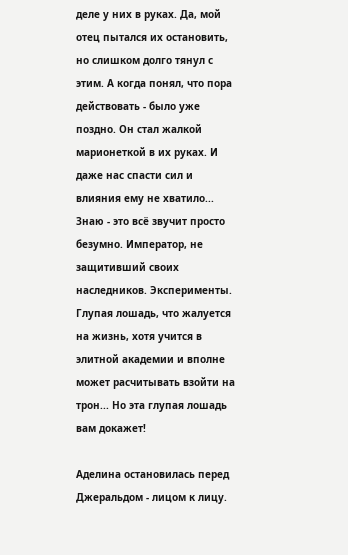деле у них в руках. Да, мой отец пытался их остановить, но слишком долго тянул с этим. А когда понял, что пора действовать - было уже поздно. Он стал жалкой марионеткой в их руках. И даже нас спасти сил и влияния ему не хватило... Знаю - это всё звучит просто безумно. Император, не защитивший своих наследников. Эксперименты. Глупая лошадь, что жалуется на жизнь, хотя учится в элитной академии и вполне может расчитывать взойти на трон... Но эта глупая лошадь вам докажет!

Аделина остановилась перед Джеральдом - лицом к лицу.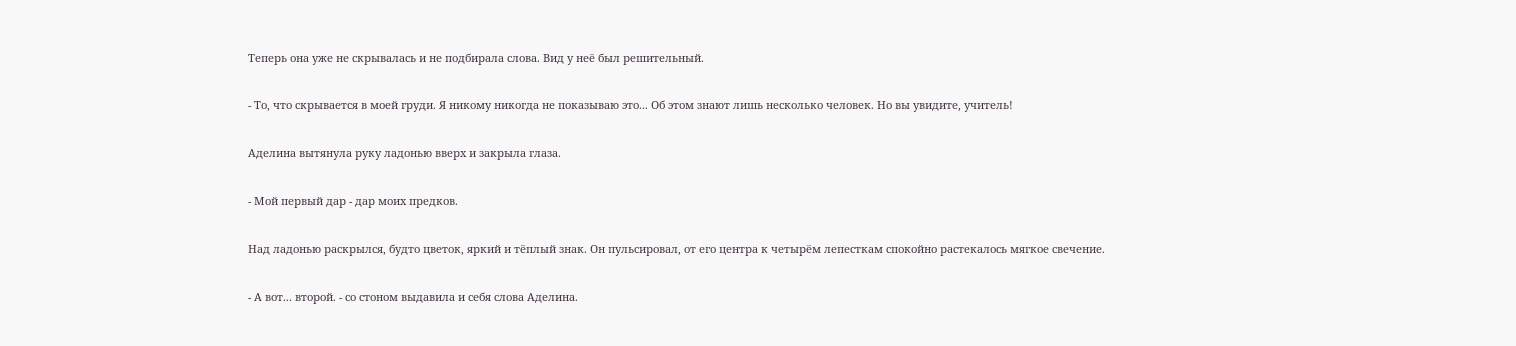Теперь она уже не скрывалась и не подбирала слова. Вид у неё был решительный.

- То, что скрывается в моей груди. Я никому никогда не показываю это... Об этом знают лишь несколько человек. Но вы увидите, учитель!

Аделина вытянула руку ладонью вверх и закрыла глаза.

- Мой первый дар - дар моих предков.

Над ладонью раскрылся, будто цветок, яркий и тёплый знак. Он пульсировал, от его центра к четырём лепесткам спокойно растекалось мягкое свечение.

- А вот... второй. - со стоном выдавила и себя слова Аделина.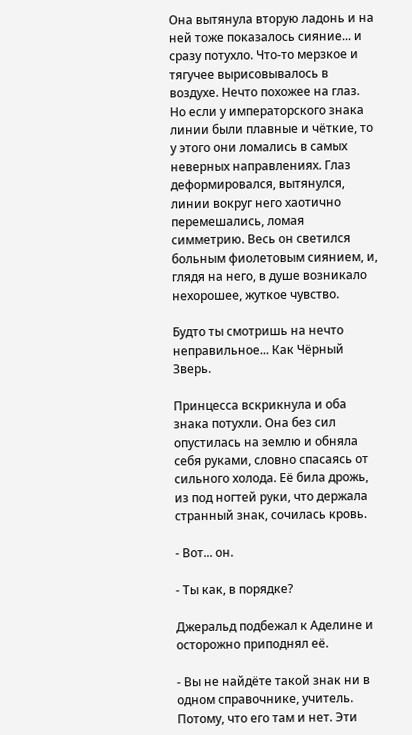Она вытянула вторую ладонь и на ней тоже показалось сияние... и сразу потухло. Что-то мерзкое и тягучее вырисовывалось в воздухе. Нечто похожее на глаз. Но если у императорского знака линии были плавные и чёткие, то у этого они ломались в самых неверных направлениях. Глаз деформировался, вытянулся, линии вокруг него хаотично перемешались, ломая симметрию. Весь он светился больным фиолетовым сиянием, и, глядя на него, в душе возникало нехорошее, жуткое чувство.

Будто ты смотришь на нечто неправильное... Как Чёрный Зверь.

Принцесса вскрикнула и оба знака потухли. Она без сил опустилась на землю и обняла себя руками, словно спасаясь от сильного холода. Её била дрожь, из под ногтей руки, что держала странный знак, сочилась кровь.

- Вот... он.

- Ты как, в порядке?

Джеральд подбежал к Аделине и осторожно приподнял её.

- Вы не найдёте такой знак ни в одном справочнике, учитель. Потому, что его там и нет. Эти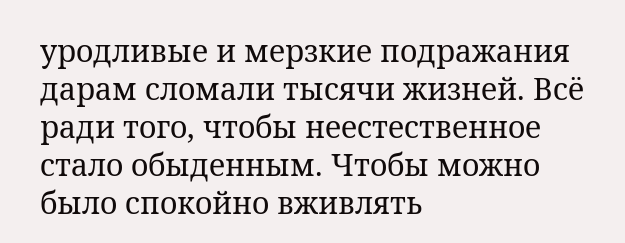уродливые и мерзкие подражания дарам сломали тысячи жизней. Всё ради того, чтобы неестественное стало обыденным. Чтобы можно было спокойно вживлять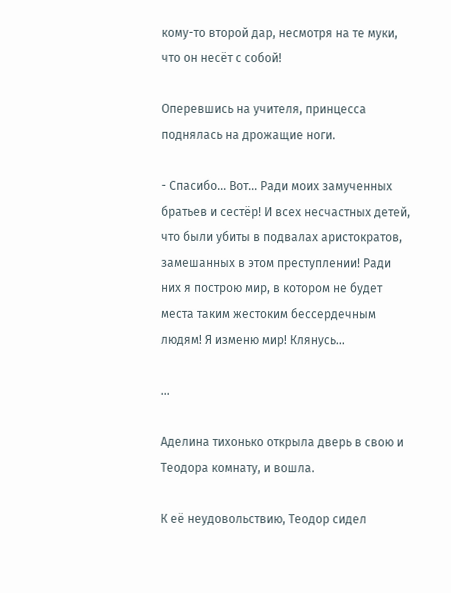кому-то второй дар, несмотря на те муки, что он несёт с собой!

Оперевшись на учителя, принцесса поднялась на дрожащие ноги.

- Спасибо... Вот... Ради моих замученных братьев и сестёр! И всех несчастных детей, что были убиты в подвалах аристократов, замешанных в этом преступлении! Ради них я построю мир, в котором не будет места таким жестоким бессердечным людям! Я изменю мир! Клянусь...

...

Аделина тихонько открыла дверь в свою и Теодора комнату, и вошла.

К её неудовольствию, Теодор сидел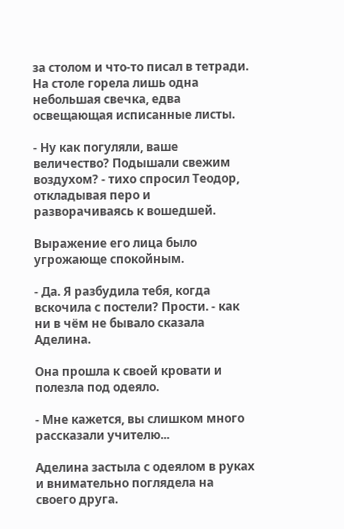за столом и что-то писал в тетради. На столе горела лишь одна небольшая свечка, едва освещающая исписанные листы.

- Ну как погуляли, ваше величество? Подышали свежим воздухом? - тихо спросил Теодор, откладывая перо и разворачиваясь к вошедшей.

Выражение его лица было угрожающе спокойным.

- Да. Я разбудила тебя, когда вскочила с постели? Прости. - как ни в чём не бывало сказала Аделина.

Она прошла к своей кровати и полезла под одеяло.

- Мне кажется, вы слишком много рассказали учителю...

Аделина застыла с одеялом в руках и внимательно поглядела на своего друга.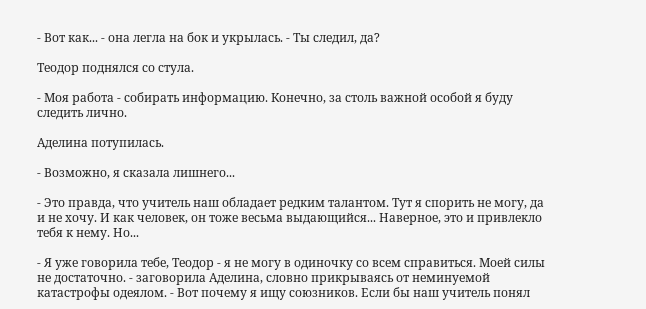- Вот как... - она легла на бок и укрылась. - Ты следил, да?

Теодор поднялся со стула.

- Моя работа - собирать информацию. Конечно, за столь важной особой я буду следить лично.

Аделина потупилась.

- Возможно, я сказала лишнего...

- Это правда, что учитель наш обладает редким талантом. Тут я спорить не могу, да и не хочу. И как человек, он тоже весьма выдающийся... Наверное, это и привлекло тебя к нему. Но...

- Я уже говорила тебе, Теодор - я не могу в одиночку со всем справиться. Моей силы не достаточно. - заговорила Аделина, словно прикрываясь от неминуемой катастрофы одеялом. - Вот почему я ищу союзников. Если бы наш учитель понял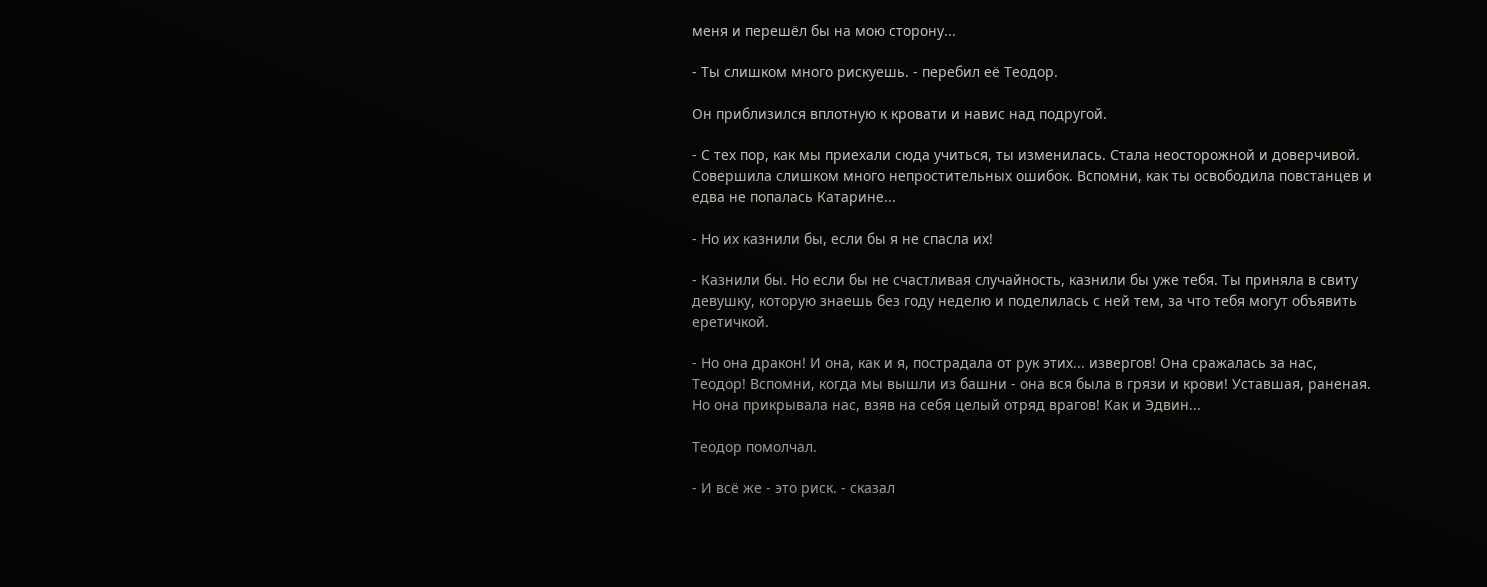меня и перешёл бы на мою сторону...

- Ты слишком много рискуешь. - перебил её Теодор.

Он приблизился вплотную к кровати и навис над подругой.

- С тех пор, как мы приехали сюда учиться, ты изменилась. Стала неосторожной и доверчивой. Совершила слишком много непростительных ошибок. Вспомни, как ты освободила повстанцев и едва не попалась Катарине...

- Но их казнили бы, если бы я не спасла их!

- Казнили бы. Но если бы не счастливая случайность, казнили бы уже тебя. Ты приняла в свиту девушку, которую знаешь без году неделю и поделилась с ней тем, за что тебя могут объявить еретичкой.

- Но она дракон! И она, как и я, пострадала от рук этих... извергов! Она сражалась за нас, Теодор! Вспомни, когда мы вышли из башни - она вся была в грязи и крови! Уставшая, раненая. Но она прикрывала нас, взяв на себя целый отряд врагов! Как и Эдвин...

Теодор помолчал.

- И всё же - это риск. - сказал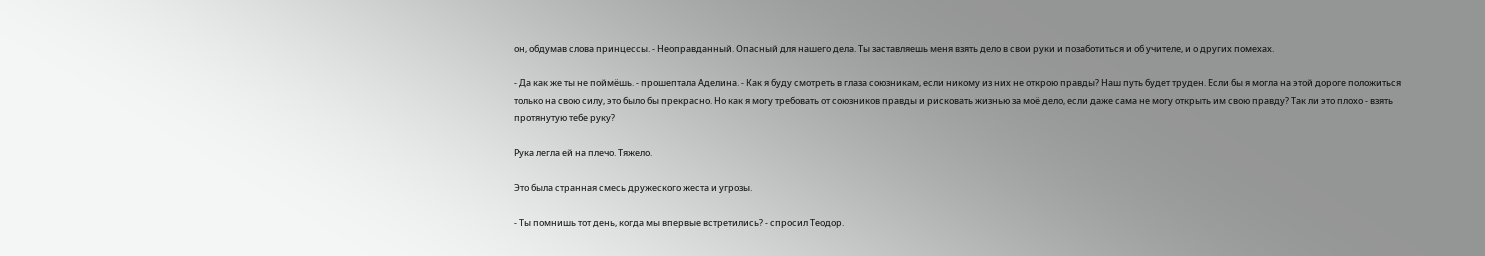он, обдумав слова принцессы. - Неоправданный. Опасный для нашего дела. Ты заставляешь меня взять дело в свои руки и позаботиться и об учителе, и о других помехах.

- Да как же ты не поймёшь. - прошептала Аделина. - Как я буду смотреть в глаза союзникам, если никому из них не открою правды? Наш путь будет труден. Если бы я могла на этой дороге положиться только на свою силу, это было бы прекрасно. Но как я могу требовать от союзников правды и рисковать жизнью за моё дело, если даже сама не могу открыть им свою правду? Так ли это плохо - взять протянутую тебе руку?

Рука легла ей на плечо. Тяжело.

Это была странная смесь дружеского жеста и угрозы.

- Ты помнишь тот день, когда мы впервые встретились? - спросил Теодор.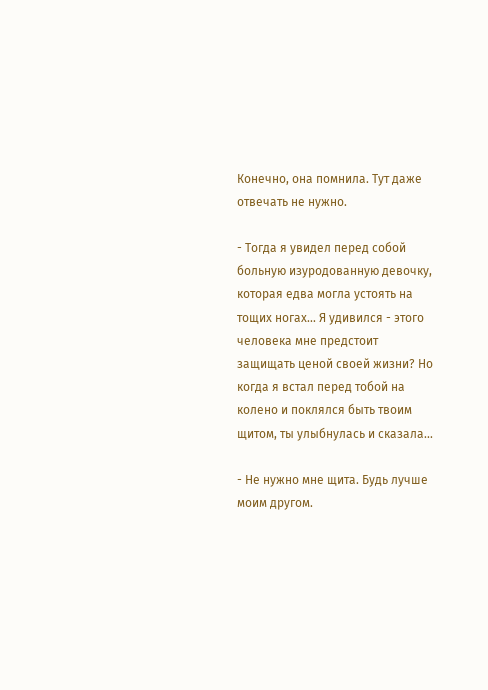Конечно, она помнила. Тут даже отвечать не нужно.

- Тогда я увидел перед собой больную изуродованную девочку, которая едва могла устоять на тощих ногах... Я удивился - этого человека мне предстоит защищать ценой своей жизни? Но когда я встал перед тобой на колено и поклялся быть твоим щитом, ты улыбнулась и сказала...

- Не нужно мне щита. Будь лучше моим другом.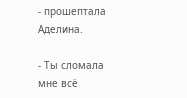- прошептала Аделина.

- Ты сломала мне всё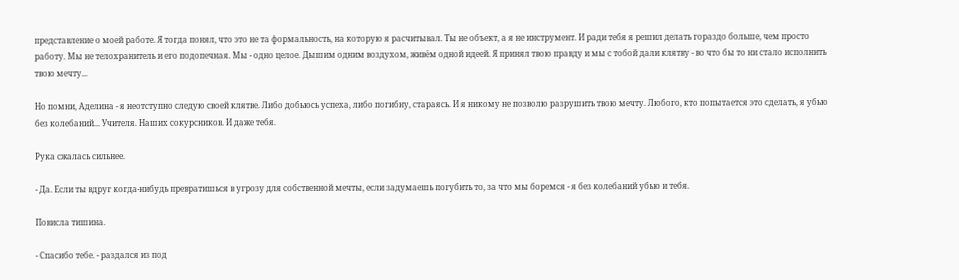представление о моей работе. Я тогда понял, что это не та формальность, на которую я расчитывал. Ты не объект, а я не инструмент. И ради тебя я решил делать гораздо больше, чем просто работу. Мы не телохранитель и его подопечная. Мы - одно целое. Дышим одним воздухом, живём одной идеей. Я принял твою правду и мы с тобой дали клятву - во что бы то ни стало исполнить твою мечту...

Но помни, Аделина - я неотступно следую своей клятве. Либо добьюсь успеха, либо погибну, стараясь. И я никому не позволю разрушить твою мечту. Любого, кто попытается это сделать, я убью без колебаний... Учителя. Наших сокурсников. И даже тебя.

Рука сжалась сильнее.

- Да. Если ты вдруг когда-нибудь превратишься в угрозу для собственной мечты, если задумаешь погубить то, за что мы боремся - я без колебаний убью и тебя.

Повисла тишина.

- Спасибо тебе. - раздался из под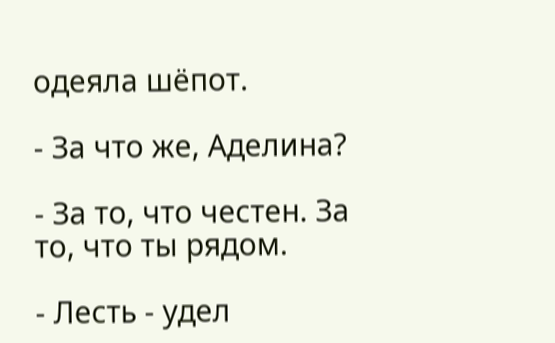одеяла шёпот.

- За что же, Аделина?

- За то, что честен. За то, что ты рядом.

- Лесть - удел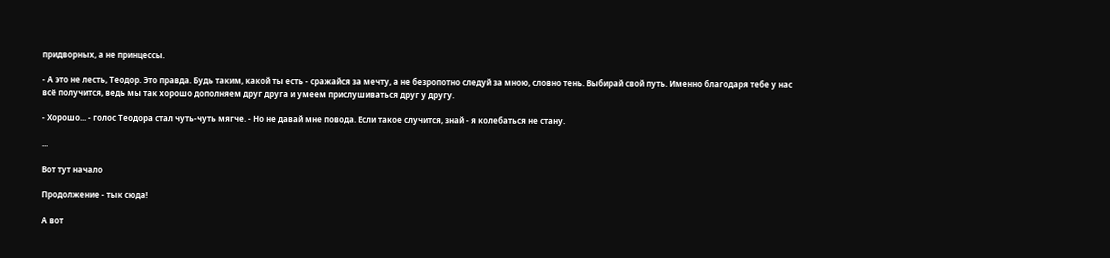придворных, а не принцессы.

- А это не лесть, Теодор. Это правда. Будь таким, какой ты есть - сражайся за мечту, а не безропотно следуй за мною, словно тень. Выбирай свой путь. Именно благодаря тебе у нас всё получится, ведь мы так хорошо дополняем друг друга и умеем прислушиваться друг у другу.

- Хорошо... - голос Теодора стал чуть-чуть мягче. - Но не давай мне повода. Если такое случится, знай - я колебаться не стану.

...

Вот тут начало

Продолжение - тык сюда!

А вот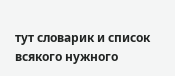тут словарик и список всякого нужного